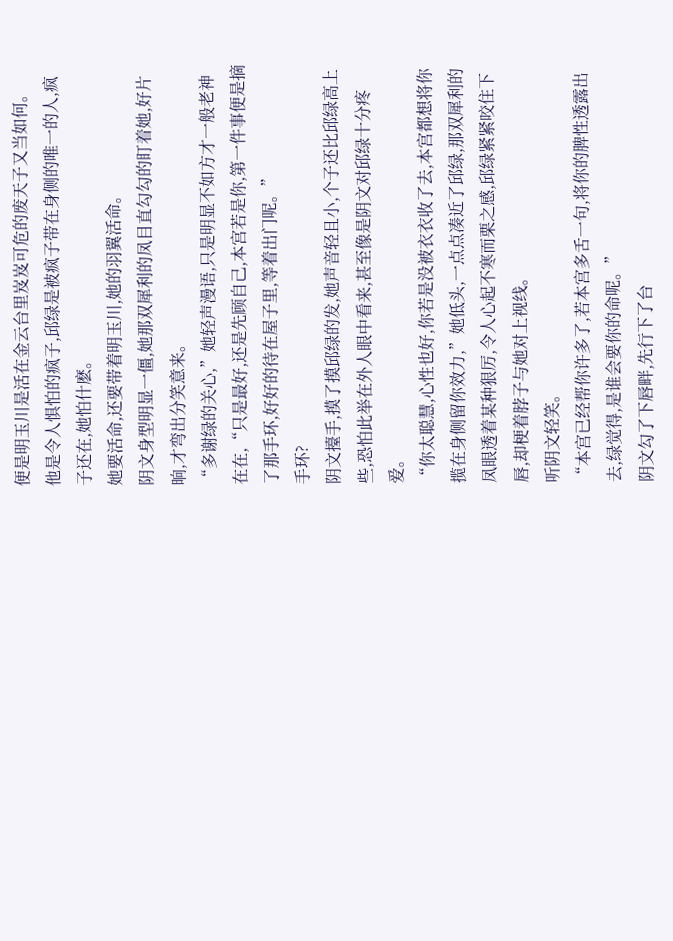便是明玉川是活在金云台里岌岌可危的废天子又当如何。
他是令人惧怕的疯子,邱绿是被疯子带在身侧的唯一的人,疯子还在,她怕什麽。
她要活命,还要带着明玉川,她的羽翼活命。
阴文身型明显一僵,她那双犀利的凤目直勾勾的盯着她,好片晌,才弯出分笑意来。
“多谢绿的关心,”她轻声漫语,只是明显不如方才一般老神在在,“只是最好,还是先顾自己,本宫若是你,第一件事便是摘了那手环,好好的待在屋子里,等着出门呢。”
手环?
阴文擡手,摸了摸邱绿的发,她声音轻且小,个子还比邱绿高上些,恐怕此举在外人眼中看来,甚至像是阴文对邱绿十分疼爱。
“你太聪慧,心性也好,你若是没被衣衣收了去,本宫都想将你揽在身侧留你效力,”她低头,一点点凑近了邱绿,那双犀利的凤眼透着某种狠厉,令人心起不寒而栗之感,邱绿紧紧咬住下唇,却梗着脖子与她对上视线。
听阴文轻笑。
“本宫已经帮你许多了,若本宫多舌一句,将你的脾性透露出去,绿觉得,是谁会要你的命呢。”
阴文勾了下唇畔,先行下了台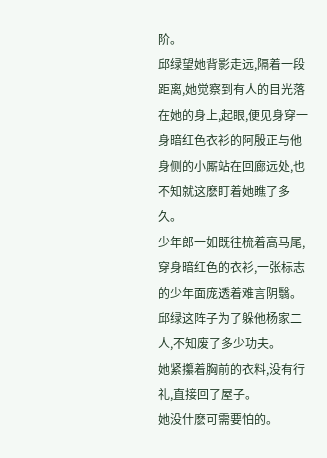阶。
邱绿望她背影走远,隔着一段距离,她觉察到有人的目光落在她的身上,起眼,便见身穿一身暗红色衣衫的阿殷正与他身侧的小厮站在回廊远处,也不知就这麽盯着她瞧了多久。
少年郎一如既往梳着高马尾,穿身暗红色的衣衫,一张标志的少年面庞透着难言阴翳。
邱绿这阵子为了躲他杨家二人,不知废了多少功夫。
她紧攥着胸前的衣料,没有行礼,直接回了屋子。
她没什麽可需要怕的。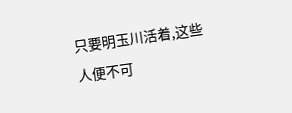只要明玉川活着,这些人便不可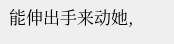能伸出手来动她,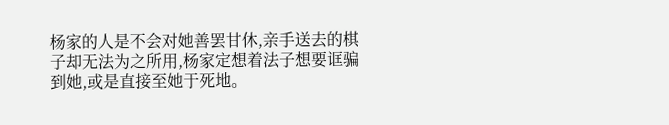杨家的人是不会对她善罢甘休,亲手送去的棋子却无法为之所用,杨家定想着法子想要诓骗到她,或是直接至她于死地。